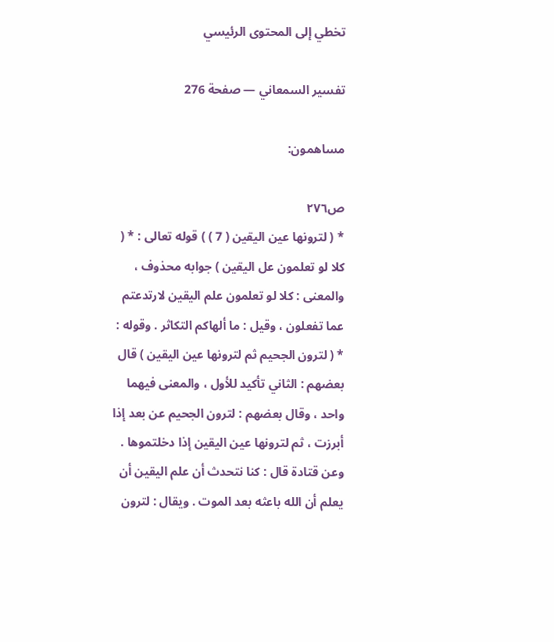تخطي إلى المحتوى الرئيسي

تفسير السمعاني — صفحة 276

مساهمون:

ص٢٧٦
* ( لترونها عين اليقين ( 7 ) ) قوله تعالى : * ( كلا لو تعلمون عل اليقين ) جوابه محذوف ، والمعنى : كلا لو تعلمون علم اليقين لارتدعتم عما تفعلون ، وقيل : ما ألهاكم التكاثر . وقوله : * ( لترون الجحيم ثم لترونها عين اليقين ) قال بعضهم : الثاني تأكيد للأول ، والمعنى فيهما واحد ، وقال بعضهم : لترون الجحيم عن بعد إذا أبرزت ، ثم لترونها عين اليقين إذا دخلتموها . وعن قتادة قال : كنا نتحدث أن علم اليقين أن يعلم أن الله باعثه بعد الموت . ويقال : لترون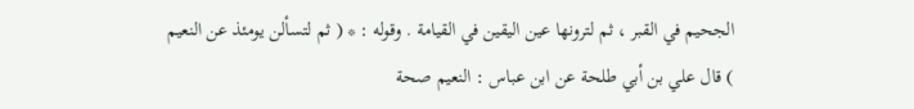الجحيم في القبر ، ثم لترونها عين اليقين في القيامة . وقوله : * ( ثم لتسألن يومئذ عن النعيم ) قال علي بن أبي طلحة عن ابن عباس : النعيم صحة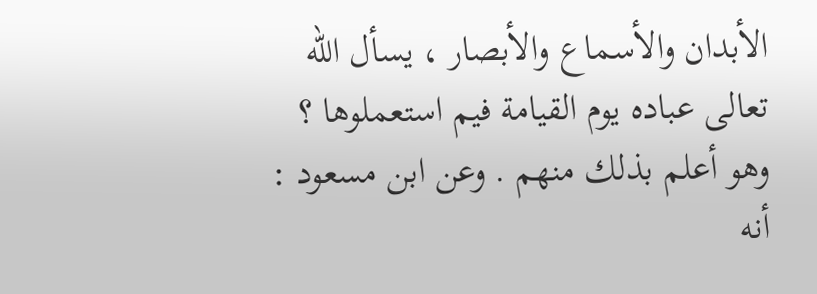الأبدان والأسماع والأبصار ، يسأل الله تعالى عباده يوم القيامة فيم استعملوها ؟ وهو أعلم بذلك منهم . وعن ابن مسعود : أنه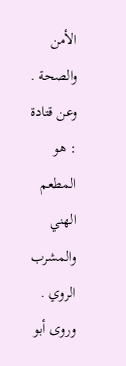الأمن والصحة . وعن قتادة : هو المطعم الهني والمشرب الروي . وروى أبو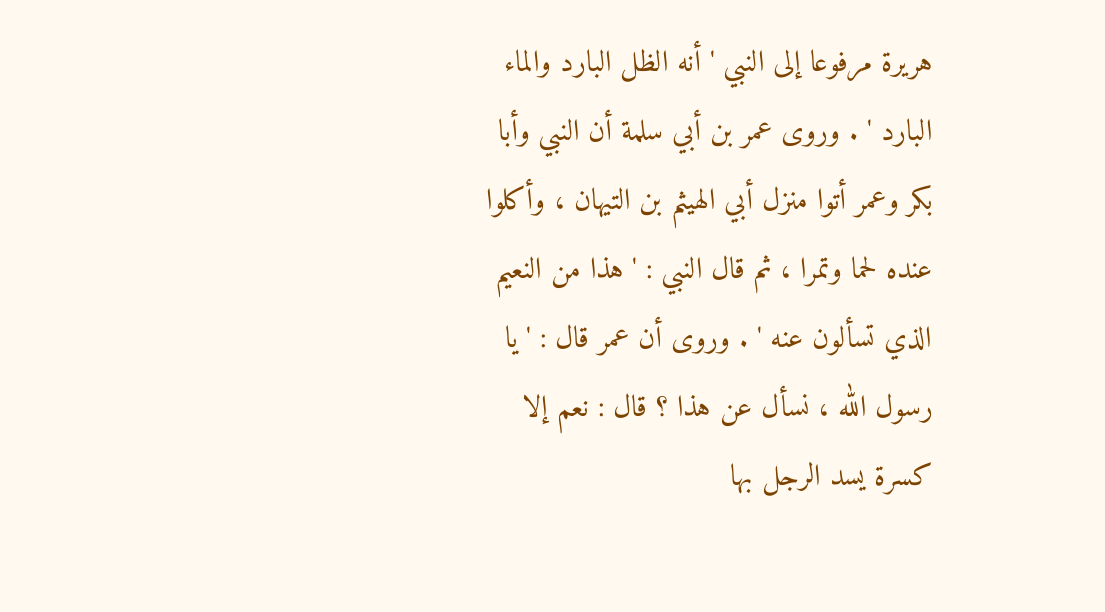هريرة مرفوعا إلى النبي ' أنه الظل البارد والماء البارد ' . وروى عمر بن أبي سلمة أن النبي وأبا بكر وعمر أتوا منزل أبي الهيثم بن التيهان ، وأكلوا عنده لحما وتمرا ، ثم قال النبي : ' هذا من النعيم الذي تسألون عنه ' . وروى أن عمر قال : ' يا رسول الله ، نسأل عن هذا ؟ قال : نعم إلا كسرة يسد الرجل بها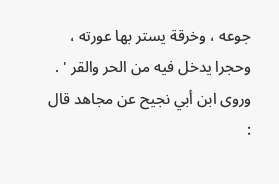جوعه ، وخرقة يستر بها عورته ، وحجرا يدخل فيه من الحر والقر ' . وروى ابن أبي نجيح عن مجاهد قال :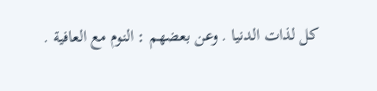كل لذات الدنيا . وعن بعضهم : النوم مع العافية .